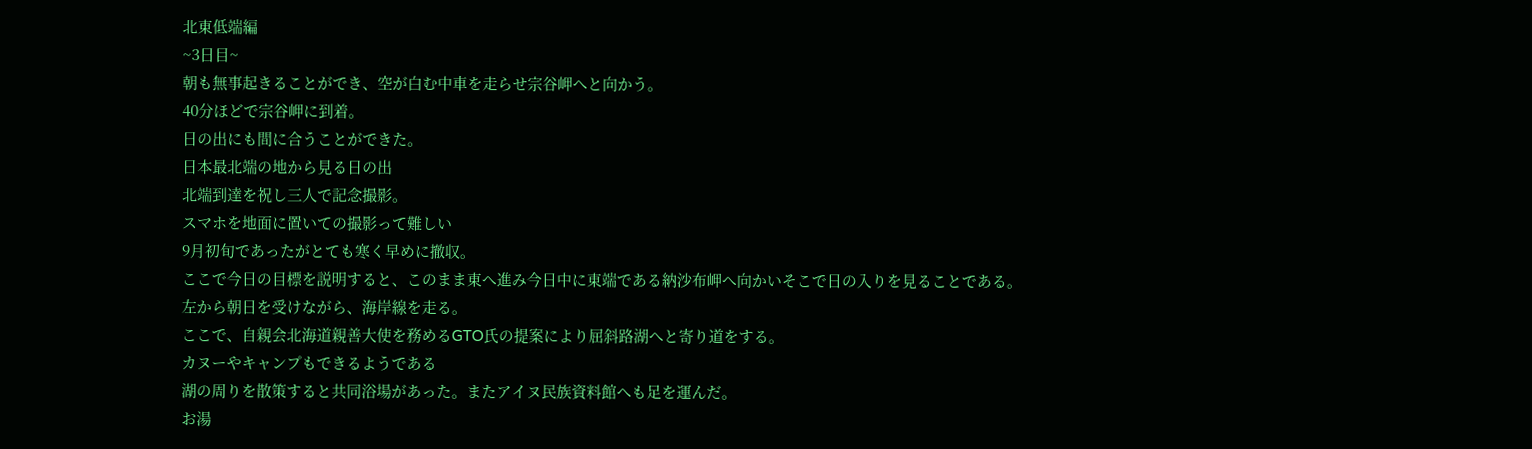北東低端編
~3日目~
朝も無事起きることができ、空が白む中車を走らせ宗谷岬へと向かう。
40分ほどで宗谷岬に到着。
日の出にも間に合うことができた。
日本最北端の地から見る日の出
北端到達を祝し三人で記念撮影。
スマホを地面に置いての撮影って難しい
9月初旬であったがとても寒く早めに撤収。
ここで今日の目標を説明すると、このまま東へ進み今日中に東端である納沙布岬へ向かいそこで日の入りを見ることである。
左から朝日を受けながら、海岸線を走る。
ここで、自親会北海道親善大使を務めるGTO氏の提案により屈斜路湖へと寄り道をする。
カヌーやキャンプもできるようである
湖の周りを散策すると共同浴場があった。またアイヌ民族資料館へも足を運んだ。
お湯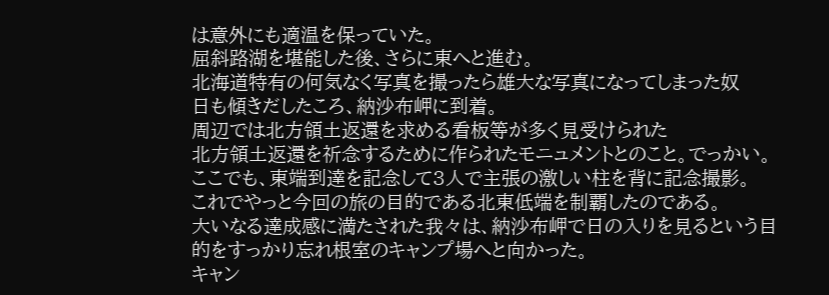は意外にも適温を保っていた。
屈斜路湖を堪能した後、さらに東へと進む。
北海道特有の何気なく写真を撮ったら雄大な写真になってしまった奴
日も傾きだしたころ、納沙布岬に到着。
周辺では北方領土返還を求める看板等が多く見受けられた
北方領土返還を祈念するために作られたモニュメントとのこと。でっかい。
ここでも、東端到達を記念して3人で主張の激しい柱を背に記念撮影。
これでやっと今回の旅の目的である北東低端を制覇したのである。
大いなる達成感に満たされた我々は、納沙布岬で日の入りを見るという目的をすっかり忘れ根室のキャンプ場へと向かった。
キャン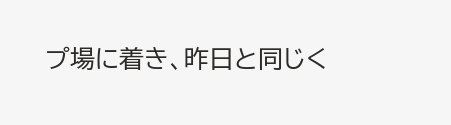プ場に着き、昨日と同じく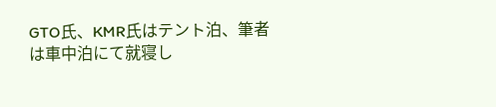GTO氏、KMR氏はテント泊、筆者は車中泊にて就寝し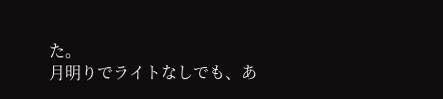た。
月明りでライトなしでも、あ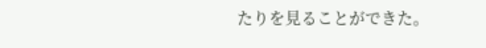たりを見ることができた。